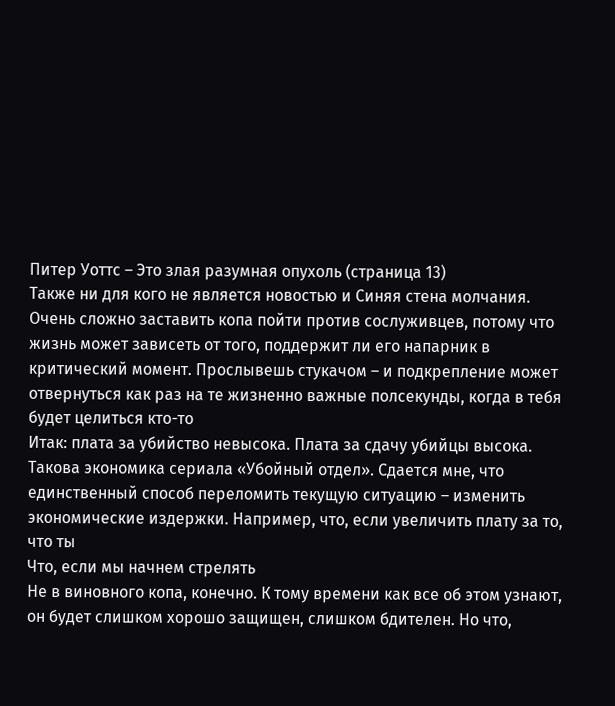Питер Уоттс – Это злая разумная опухоль (страница 13)
Также ни для кого не является новостью и Синяя стена молчания. Очень сложно заставить копа пойти против сослуживцев, потому что жизнь может зависеть от того, поддержит ли его напарник в критический момент. Прослывешь стукачом – и подкрепление может отвернуться как раз на те жизненно важные полсекунды, когда в тебя будет целиться кто-то
Итак: плата за убийство невысока. Плата за сдачу убийцы высока. Такова экономика сериала «Убойный отдел». Сдается мне, что единственный способ переломить текущую ситуацию – изменить экономические издержки. Например, что, если увеличить плату за то, что ты
Что, если мы начнем стрелять
Не в виновного копа, конечно. К тому времени как все об этом узнают, он будет слишком хорошо защищен, слишком бдителен. Но что,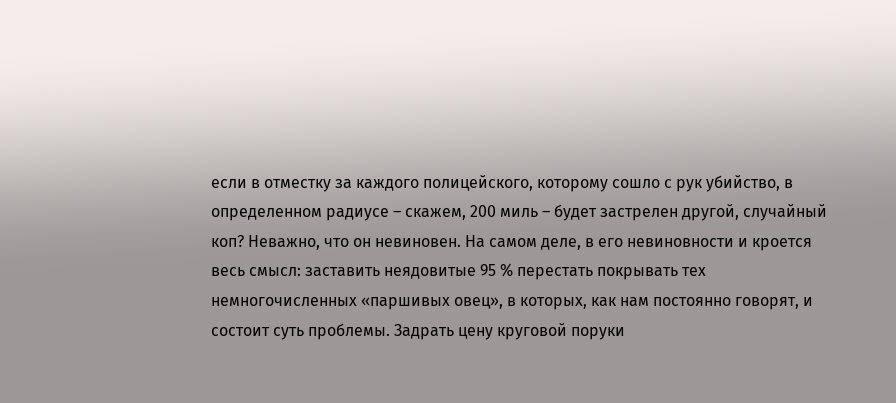если в отместку за каждого полицейского, которому сошло с рук убийство, в определенном радиусе – скажем, 200 миль – будет застрелен другой, случайный коп? Неважно, что он невиновен. На самом деле, в его невиновности и кроется весь смысл: заставить неядовитые 95 % перестать покрывать тех немногочисленных «паршивых овец», в которых, как нам постоянно говорят, и состоит суть проблемы. Задрать цену круговой поруки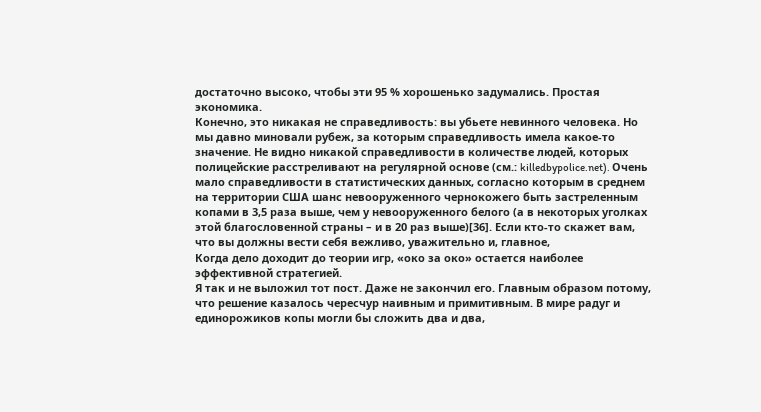достаточно высоко, чтобы эти 95 % хорошенько задумались. Простая экономика.
Конечно, это никакая не справедливость: вы убьете невинного человека. Но мы давно миновали рубеж, за которым справедливость имела какое-то значение. Не видно никакой справедливости в количестве людей, которых полицейские расстреливают на регулярной основе (см.: killedbypolice.net). Очень мало справедливости в статистических данных, согласно которым в среднем на территории США шанс невооруженного чернокожего быть застреленным копами в 3,5 раза выше, чем у невооруженного белого (а в некоторых уголках этой благословенной страны – и в 20 раз выше)[36]. Если кто-то скажет вам, что вы должны вести себя вежливо, уважительно и, главное,
Когда дело доходит до теории игр, «око за око» остается наиболее эффективной стратегией.
Я так и не выложил тот пост. Даже не закончил его. Главным образом потому, что решение казалось чересчур наивным и примитивным. В мире радуг и единорожиков копы могли бы сложить два и два,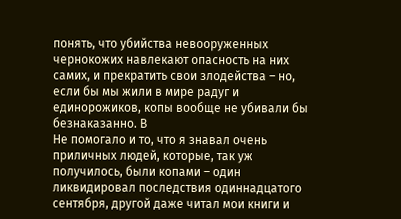понять, что убийства невооруженных чернокожих навлекают опасность на них самих, и прекратить свои злодейства – но, если бы мы жили в мире радуг и единорожиков, копы вообще не убивали бы безнаказанно. В
Не помогало и то, что я знавал очень приличных людей, которые, так уж получилось, были копами – один ликвидировал последствия одиннадцатого сентября, другой даже читал мои книги и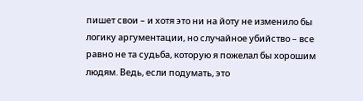пишет свои – и хотя это ни на йоту не изменило бы логику аргументации, но случайное убийство – все равно не та судьба, которую я пожелал бы хорошим людям. Ведь, если подумать, это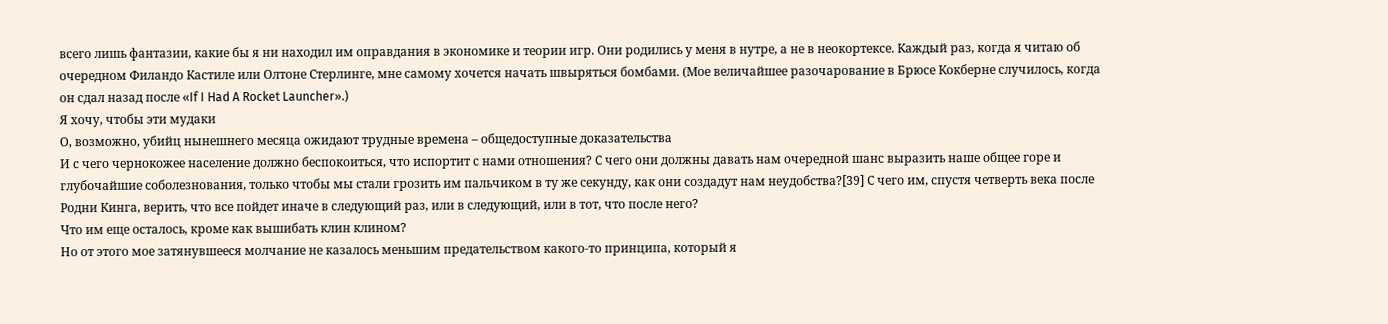всего лишь фантазии, какие бы я ни находил им оправдания в экономике и теории игр. Они родились у меня в нутре, а не в неокортексе. Каждый раз, когда я читаю об очередном Филандо Кастиле или Олтоне Стерлинге, мне самому хочется начать швыряться бомбами. (Мое величайшее разочарование в Брюсе Кокберне случилось, когда он сдал назад после «If I Had A Rocket Launcher».)
Я хочу, чтобы эти мудаки
О, возможно, убийц нынешнего месяца ожидают трудные времена – общедоступные доказательства
И с чего чернокожее население должно беспокоиться, что испортит с нами отношения? С чего они должны давать нам очередной шанс выразить наше общее горе и глубочайшие соболезнования, только чтобы мы стали грозить им пальчиком в ту же секунду, как они создадут нам неудобства?[39] С чего им, спустя четверть века после Родни Кинга, верить, что все пойдет иначе в следующий раз, или в следующий, или в тот, что после него?
Что им еще осталось, кроме как вышибать клин клином?
Но от этого мое затянувшееся молчание не казалось меньшим предательством какого-то принципа, который я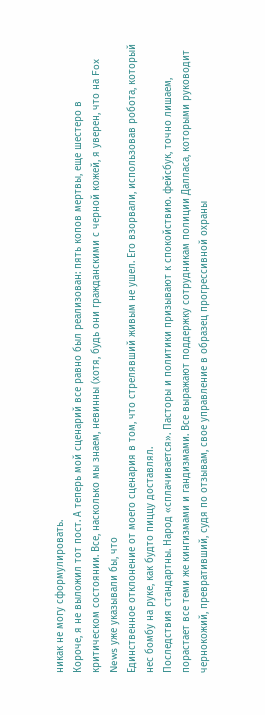никак не могу сформулировать.
Короче, я не выложил тот пост. А теперь мой сценарий все равно был реализован: пять копов мертвы, еще шестеро в критическом состоянии. Все, насколько мы знаем, невинны (хотя, будь они гражданскими с черной кожей, я уверен, что на Fox News уже указывали бы, что
Единственное отклонение от моего сценария в том, что стрелявший живым не ушел. Его взорвали, использовав робота, который нес бомбу на руке, как будто пиццу доставлял.
Последствия стандартны. Народ «сплачивается». Пасторы и политики призывают к спокойствию. фейсбук, точно лишаем, порастает все теми же кингизмами и гандизмами. Все выражают поддержку сотрудникам полиции Далласа, которыми руководит чернокожий, превративший, судя по отзывам, свое управление в образец прогрессивной охраны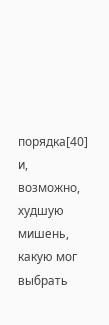порядка[40] и, возможно, худшую мишень, какую мог выбрать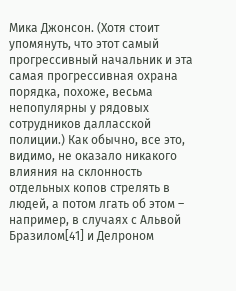Мика Джонсон. (Хотя стоит упомянуть, что этот самый прогрессивный начальник и эта самая прогрессивная охрана порядка, похоже, весьма непопулярны у рядовых сотрудников далласской полиции.) Как обычно, все это, видимо, не оказало никакого влияния на склонность отдельных копов стрелять в людей, а потом лгать об этом – например, в случаях с Альвой Бразилом[41] и Делроном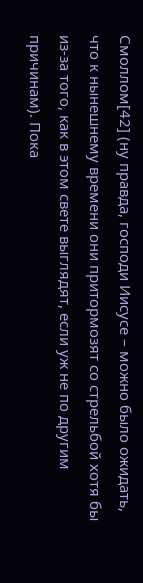Смоллом[42] (ну правда, господи Иисусе – можно было ожидать, что к нынешнему времени они притормозят со стрельбой хотя бы из-за того, как в этом свете выглядят, если уж не по другим причинам). Пока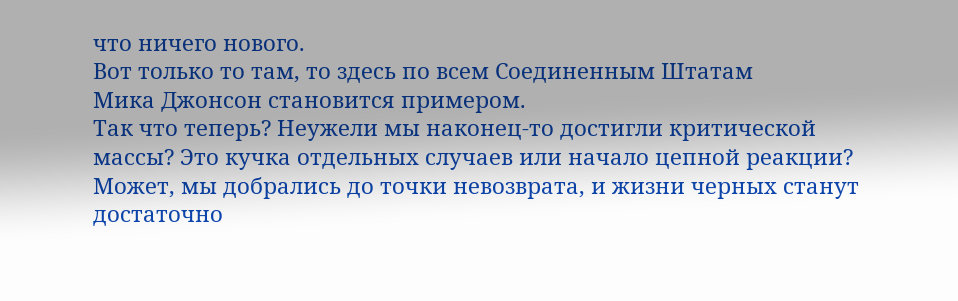что ничего нового.
Вот только то там, то здесь по всем Соединенным Штатам
Мика Джонсон становится примером.
Так что теперь? Неужели мы наконец-то достигли критической массы? Это кучка отдельных случаев или начало цепной реакции? Может, мы добрались до точки невозврата, и жизни черных станут достаточно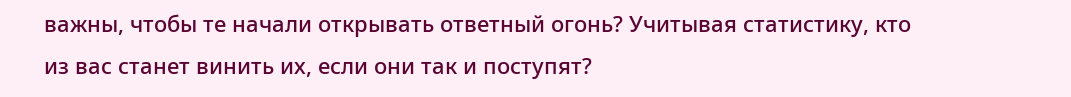важны, чтобы те начали открывать ответный огонь? Учитывая статистику, кто из вас станет винить их, если они так и поступят?